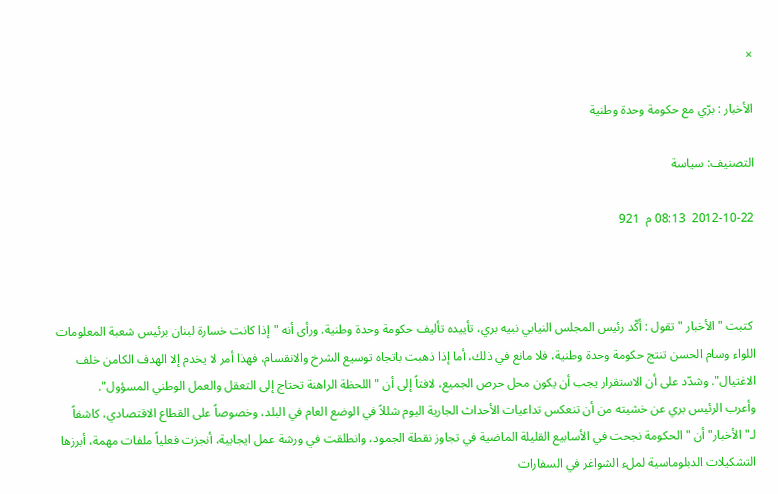×

الأخبار : برّي مع حكومة وحدة وطنية

التصنيف: سياسة

2012-10-22  08:13 م  921



 كتبت "الأخبار " تقول : أكّد رئيس المجلس النيابي نبيه بري، تأييده تأليف حكومة وحدة وطنية. ورأى أنه "إذا كانت خسارة لبنان برئيس شعبة المعلومات اللواء وسام الحسن تنتج حكومة وحدة وطنية، فلا مانع في ذلك، أما إذا ذهبت باتجاه توسيع الشرخ والانقسام، فهذا أمر لا يخدم إلا الهدف الكامن خلف الاغتيال". وشدّد على أن الاستقرار يجب أن يكون محل حرص الجميع، لافتاً إلى أن "اللحظة الراهنة تحتاج إلى التعقل والعمل الوطني المسؤول".
وأعرب الرئيس بري عن خشيته من أن تنعكس تداعيات الأحداث الجارية اليوم شللاً في الوضع العام في البلد، وخصوصاً على القطاع الاقتصادي، كاشفاً لـ"الأخبار" أن "الحكومة نجحت في الأسابيع القليلة الماضية في تجاوز نقطة الجمود، وانطلقت في ورشة عمل ايجابية، أنجزت فعلياً ملفات مهمة، أبرزها التشكيلات الدبلوماسية لملء الشواغر في السفارات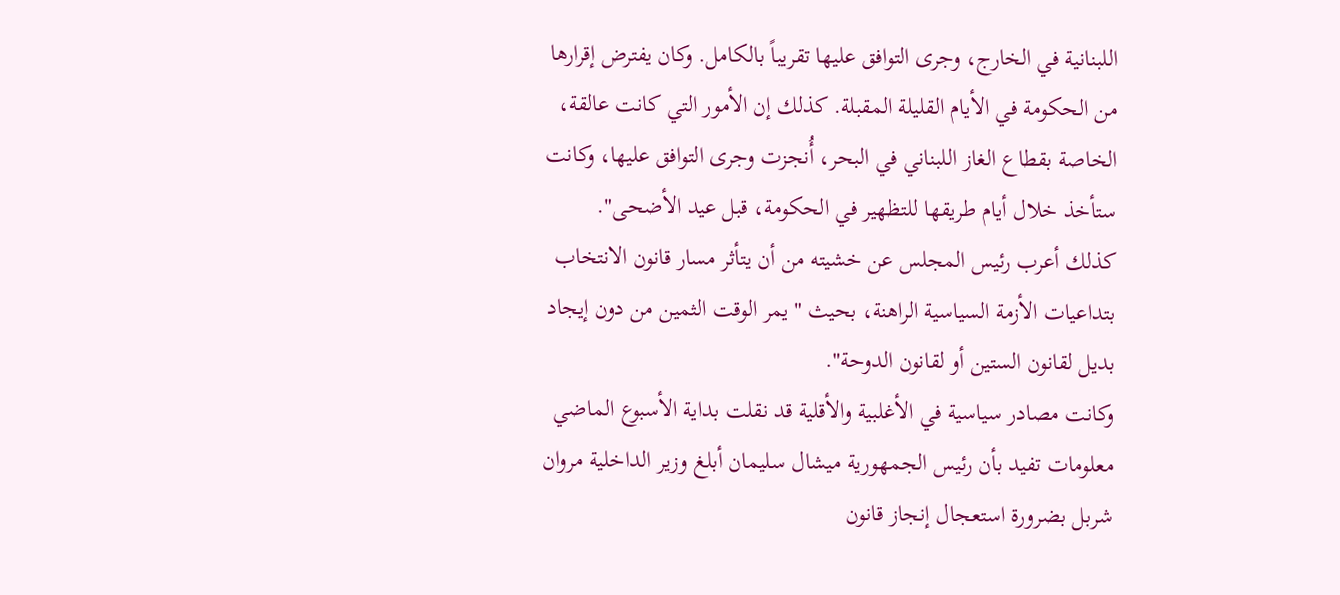اللبنانية في الخارج، وجرى التوافق عليها تقريباً بالكامل. وكان يفترض إقرارها من الحكومة في الأيام القليلة المقبلة. كذلك إن الأمور التي كانت عالقة، الخاصة بقطاع الغاز اللبناني في البحر، أُنجزت وجرى التوافق عليها، وكانت ستأخذ خلال أيام طريقها للتظهير في الحكومة، قبل عيد الأضحى".
كذلك أعرب رئيس المجلس عن خشيته من أن يتأثر مسار قانون الانتخاب بتداعيات الأزمة السياسية الراهنة، بحيث "يمر الوقت الثمين من دون إيجاد بديل لقانون الستين أو لقانون الدوحة".
وكانت مصادر سياسية في الأغلبية والأقلية قد نقلت بداية الأسبوع الماضي معلومات تفيد بأن رئيس الجمهورية ميشال سليمان أبلغ وزير الداخلية مروان شربل بضرورة استعجال إنجاز قانون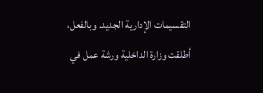التقسيمات الإدارية الجديد. وبالفعل، أطلقت وزارة الداخلية ورشة عمل في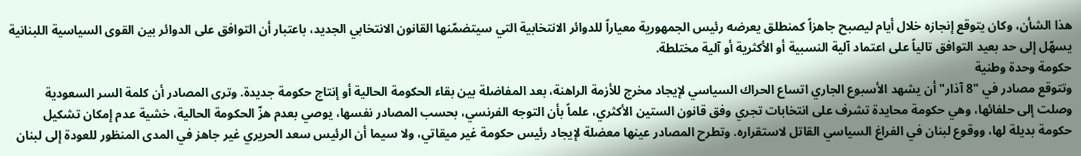هذا الشأن، وكان يتوقع إنجازه خلال أيام ليصبح جاهزاً كمنطلق يعرضه رئيس الجمهورية معياراً للدوائر الانتخابية التي سيتضمّنها القانون الانتخابي الجديد، باعتبار أن التوافق على الدوائر بين القوى السياسية اللبنانية يسهّل إلى حد بعيد التوافق تالياً على اعتماد آلية النسبية أو الأكثرية أو آلية مختلطة.
حكومة وحدة وطنية
وتتوقع مصادر في "8 آذار" أن يشهد الأسبوع الجاري اتساع الحراك السياسي لإيجاد مخرج للأزمة الراهنة، بعد المفاضلة بين بقاء الحكومة الحالية أو إنتاج حكومة جديدة. وترى المصادر أن كلمة السر السعودية وصلت إلى حلفائها، وهي حكومة محايدة تشرف على انتخابات تجري وفق قانون الستين الأكثري، علماً بأن التوجه الفرنسي، بحسب المصادر نفسها، يوصي بعدم هزّ الحكومة الحالية، خشية عدم إمكان تشكيل حكومة بديلة لها، ووقوع لبنان في الفراغ السياسي القاتل لاستقراره. وتطرح المصادر عينها معضلة لإيجاد رئيس حكومة غير ميقاتي، ولا سيما أن الرئيس سعد الحريري غير جاهز في المدى المنظور للعودة إلى لبنان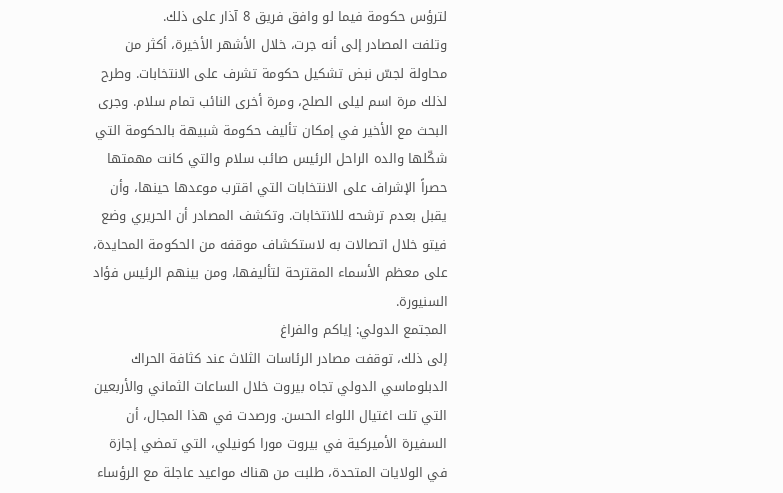لترؤس حكومة فيما لو وافق فريق 8 آذار على ذلك.
وتلفت المصادر إلى أنه جرت، خلال الأشهر الأخيرة، أكثر من محاولة لجسّ نبض تشكيل حكومة تشرف على الانتخابات. وطرح لذلك مرة اسم ليلى الصلح، ومرة أخرى النائب تمام سلام. وجرى البحث مع الأخير في إمكان تأليف حكومة شبيهة بالحكومة التي شكّلها والده الراحل الرئيس صائب سلام والتي كانت مهمتها حصراً الإشراف على الانتخابات التي اقترب موعدها حينها، وأن يقبل بعدم ترشحه للانتخابات. وتكشف المصادر أن الحريري وضع فيتو خلال اتصالات به لاستكشاف موقفه من الحكومة المحايدة، على معظم الأسماء المقترحة لتأليفها، ومن بينهم الرئيس فؤاد السنيورة.
المجتمع الدولي: إياكم والفراغ
إلى ذلك، توقفت مصادر الرئاسات الثلاث عند كثافة الحراك الدبلوماسي الدولي تجاه بيروت خلال الساعات الثماني والأربعين التي تلت اغتيال اللواء الحسن. ورصدت في هذا المجال، أن السفيرة الأميركية في بيروت مورا كونيلي، التي تمضي إجازة في الولايات المتحدة، طلبت من هناك مواعيد عاجلة مع الرؤساء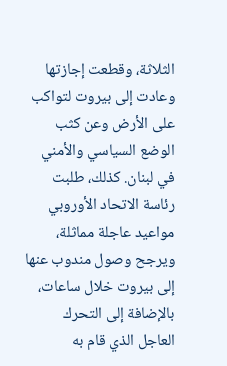الثلاثة، وقطعت إجازتها وعادت إلى بيروت لتواكب على الأرض وعن كثب الوضع السياسي والأمني في لبنان. كذلك، طلبت رئاسة الاتحاد الأوروبي مواعيد عاجلة مماثلة، ويرجح وصول مندوب عنها إلى بيروت خلال ساعات، بالإضافة إلى التحرك العاجل الذي قام به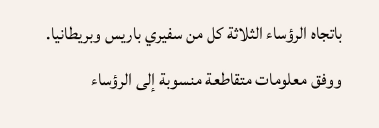باتجاه الرؤساء الثلاثة كل من سفيري باريس وبريطانيا.
ووفق معلومات متقاطعة منسوبة إلى الرؤساء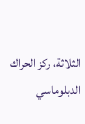الثلاثة، ركز الحراك الدبلوماسي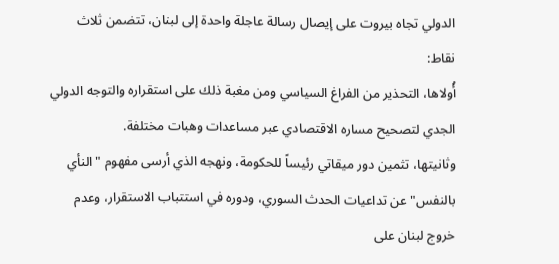الدولي تجاه بيروت على إيصال رسالة عاجلة واحدة إلى لبنان، تتضمن ثلاث نقاط:
أُولاها، التحذير من الفراغ السياسي ومن مغبة ذلك على استقراره والتوجه الدولي الجدي لتصحيح مساره الاقتصادي عبر مساعدات وهبات مختلفة.
وثانيتها، تثمين دور ميقاتي رئيساً للحكومة، ونهجه الذي أرسى مفهوم "النأي بالنفس" عن تداعيات الحدث السوري، ودوره في استتباب الاستقرار، وعدم خروج لبنان على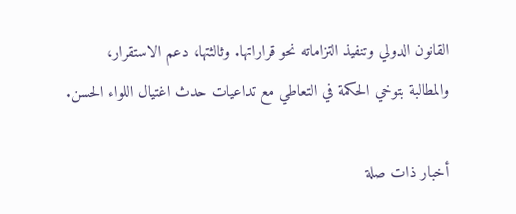القانون الدولي وتنفيذ التزاماته نحو قراراتها. وثالثتها، دعم الاستقرار،
والمطالبة بتوخي الحكمة في التعاطي مع تداعيات حدث اغتيال اللواء الحسن.

أخبار ذات صلة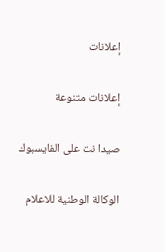إعلانات

إعلانات متنوعة

صيدا نت على الفايسبوك

الوكالة الوطنية للاعلام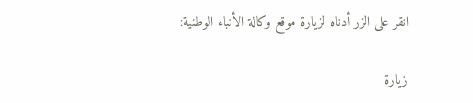انقر على الزر أدناه لزيارة موقع وكالة الأنباء الوطنية:

زيارة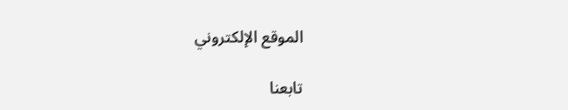الموقع الإلكتروني

تابعنا